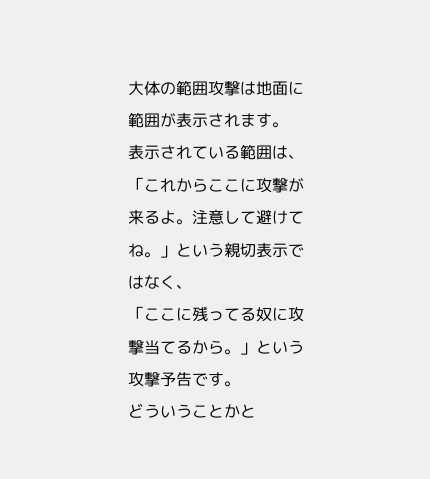大体の範囲攻撃は地面に範囲が表示されます。
表示されている範囲は、
「これからここに攻撃が来るよ。注意して避けてね。」という親切表示ではなく、
「ここに残ってる奴に攻撃当てるから。」という攻撃予告です。
どういうことかと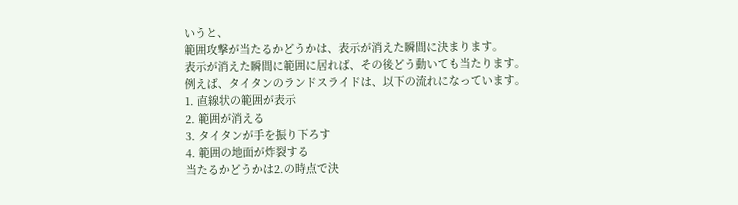いうと、
範囲攻撃が当たるかどうかは、表示が消えた瞬間に決まります。
表示が消えた瞬間に範囲に居れば、その後どう動いても当たります。
例えば、タイタンのランドスライドは、以下の流れになっています。
1. 直線状の範囲が表示
2. 範囲が消える
3. タイタンが手を振り下ろす
4. 範囲の地面が炸裂する
当たるかどうかは2.の時点で決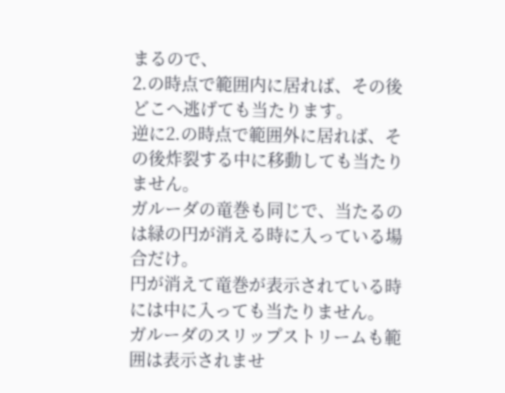まるので、
2.の時点で範囲内に居れば、その後どこへ逃げても当たります。
逆に2.の時点で範囲外に居れば、その後炸裂する中に移動しても当たりません。
ガルーダの竜巻も同じで、当たるのは緑の円が消える時に入っている場合だけ。
円が消えて竜巻が表示されている時には中に入っても当たりません。
ガルーダのスリップストリームも範囲は表示されませ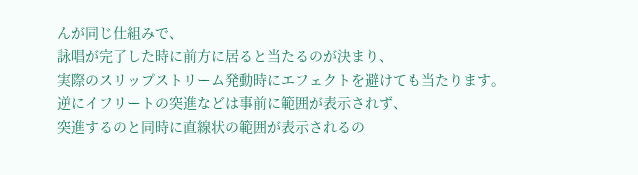んが同じ仕組みで、
詠唱が完了した時に前方に居ると当たるのが決まり、
実際のスリップストリーム発動時にエフェクトを避けても当たります。
逆にイフリートの突進などは事前に範囲が表示されず、
突進するのと同時に直線状の範囲が表示されるの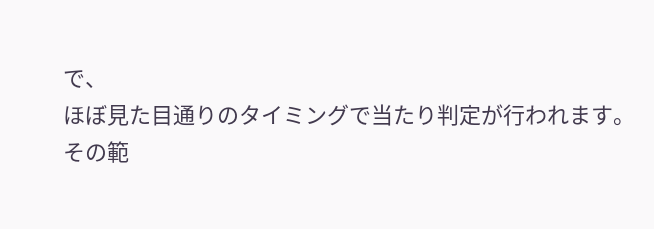で、
ほぼ見た目通りのタイミングで当たり判定が行われます。
その範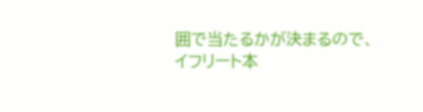囲で当たるかが決まるので、
イフリート本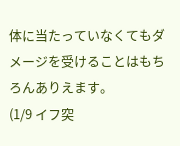体に当たっていなくてもダメージを受けることはもちろんありえます。
(1/9 イフ突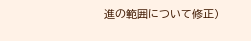進の範囲について修正)